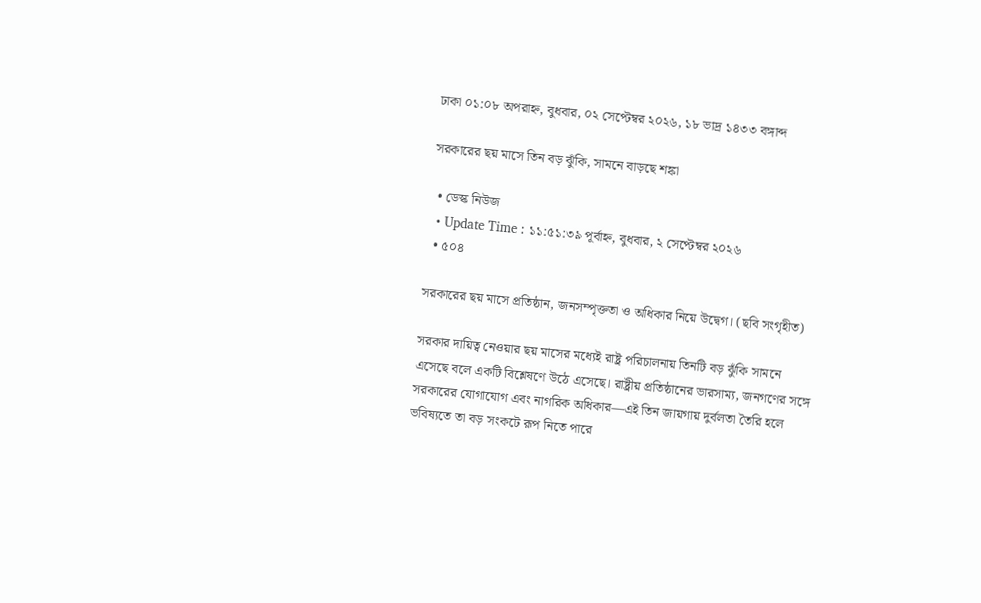ঢাকা ০১:০৮ অপরাহ্ন, বুধবার, ০২ সেপ্টেম্বর ২০২৬, ১৮ ভাদ্র ১৪৩৩ বঙ্গাব্দ

সরকারের ছয় মাসে তিন বড় ঝুঁকি, সামনে বাড়ছে শঙ্কা

  • ডেস্ক নিউজ
  • Update Time : ১১:৫১:৩৯ পূর্বাহ্ন, বুধবার, ২ সেপ্টেম্বর ২০২৬
  • ৫০৪

সরকারের ছয় মাসে প্রতিষ্ঠান, জনসম্পৃক্ততা ও অধিকার নিয়ে উদ্বেগ। (ছবি সংগৃহীত)

সরকার দায়িত্ব নেওয়ার ছয় মাসের মধ্যেই রাষ্ট্র পরিচালনায় তিনটি বড় ঝুঁকি সামনে এসেছে বলে একটি বিশ্লেষণে উঠে এসেছে। রাষ্ট্রীয় প্রতিষ্ঠানের ভারসাম্য, জনগণের সঙ্গে সরকারের যোগাযোগ এবং নাগরিক অধিকার—এই তিন জায়গায় দুর্বলতা তৈরি হলে ভবিষ্যতে তা বড় সংকটে রূপ নিতে পারে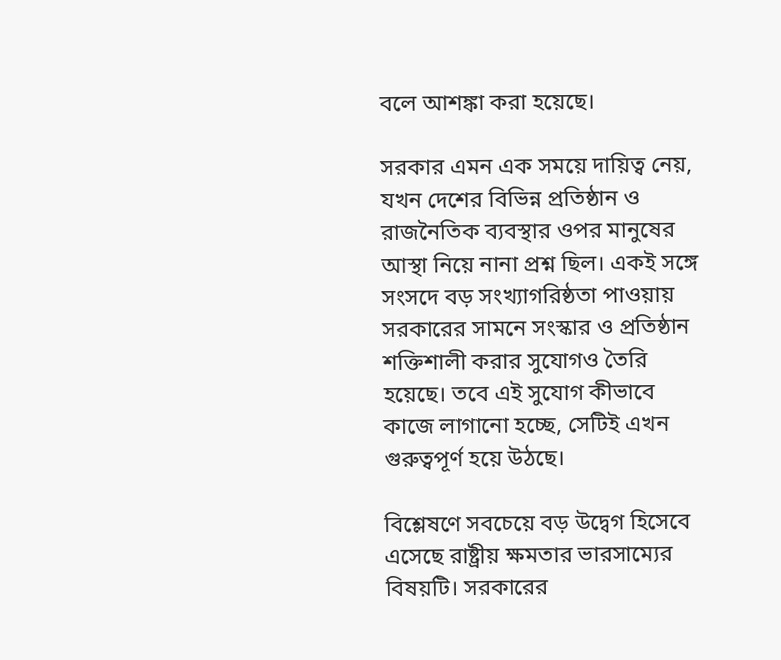বলে আশঙ্কা করা হয়েছে।

সরকার এমন এক সময়ে দায়িত্ব নেয়, যখন দেশের বিভিন্ন প্রতিষ্ঠান ও রাজনৈতিক ব্যবস্থার ওপর মানুষের আস্থা নিয়ে নানা প্রশ্ন ছিল। একই সঙ্গে সংসদে বড় সংখ্যাগরিষ্ঠতা পাওয়ায় সরকারের সামনে সংস্কার ও প্রতিষ্ঠান শক্তিশালী করার সুযোগও তৈরি হয়েছে। তবে এই সুযোগ কীভাবে কাজে লাগানো হচ্ছে, সেটিই এখন গুরুত্বপূর্ণ হয়ে উঠছে।

বিশ্লেষণে সবচেয়ে বড় উদ্বেগ হিসেবে এসেছে রাষ্ট্রীয় ক্ষমতার ভারসাম্যের বিষয়টি। সরকারের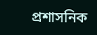প্রশাসনিক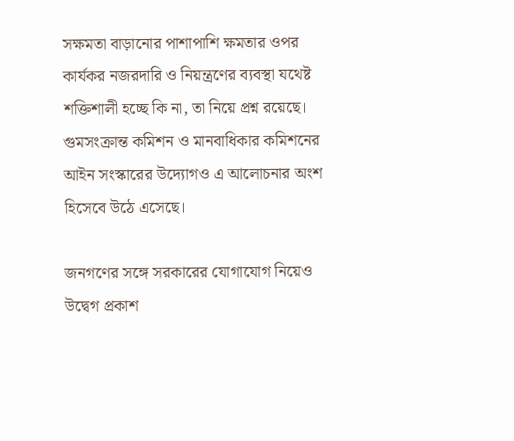সক্ষমতা বাড়ানোর পাশাপাশি ক্ষমতার ওপর কার্যকর নজরদারি ও নিয়ন্ত্রণের ব্যবস্থা যথেষ্ট শক্তিশালী হচ্ছে কি না, তা নিয়ে প্রশ্ন রয়েছে। গুমসংক্রান্ত কমিশন ও মানবাধিকার কমিশনের আইন সংস্কারের উদ্যোগও এ আলোচনার অংশ হিসেবে উঠে এসেছে।

জনগণের সঙ্গে সরকারের যোগাযোগ নিয়েও উদ্বেগ প্রকাশ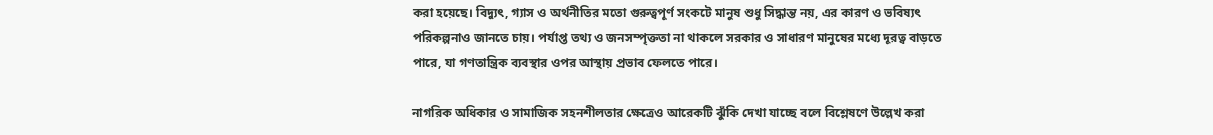করা হয়েছে। বিদ্যুৎ, গ্যাস ও অর্থনীতির মতো গুরুত্বপূর্ণ সংকটে মানুষ শুধু সিদ্ধান্ত নয়, এর কারণ ও ভবিষ্যৎ পরিকল্পনাও জানতে চায়। পর্যাপ্ত তথ্য ও জনসম্পৃক্ততা না থাকলে সরকার ও সাধারণ মানুষের মধ্যে দূরত্ব বাড়তে পারে, যা গণতান্ত্রিক ব্যবস্থার ওপর আস্থায় প্রভাব ফেলতে পারে।

নাগরিক অধিকার ও সামাজিক সহনশীলতার ক্ষেত্রেও আরেকটি ঝুঁকি দেখা যাচ্ছে বলে বিশ্লেষণে উল্লেখ করা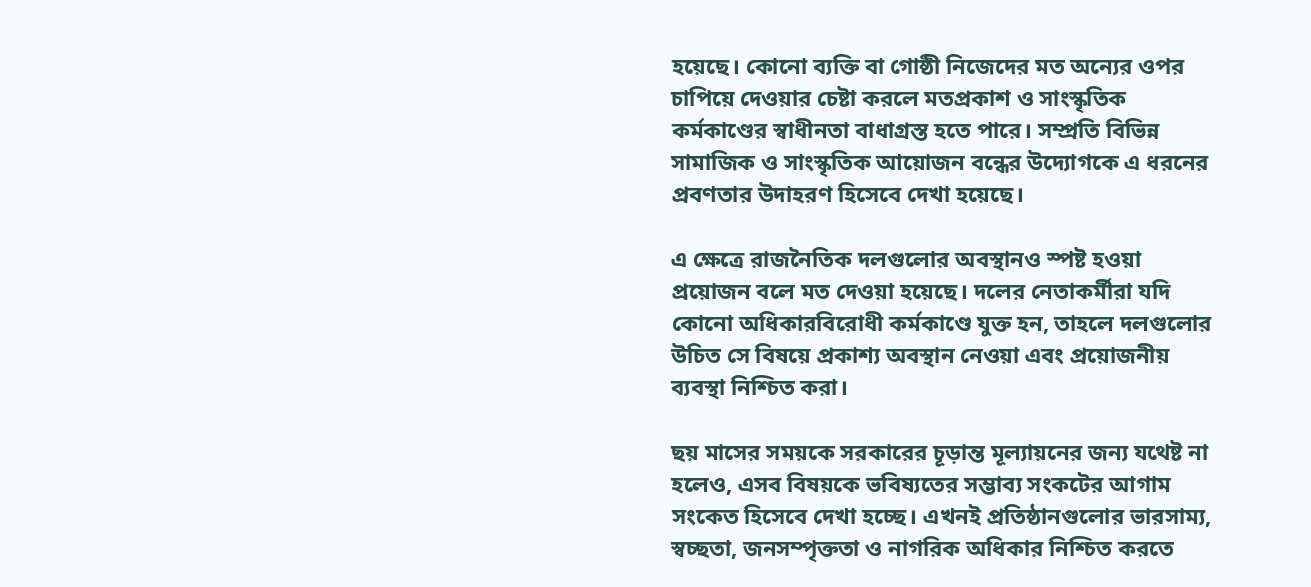হয়েছে। কোনো ব্যক্তি বা গোষ্ঠী নিজেদের মত অন্যের ওপর চাপিয়ে দেওয়ার চেষ্টা করলে মতপ্রকাশ ও সাংস্কৃতিক কর্মকাণ্ডের স্বাধীনতা বাধাগ্রস্ত হতে পারে। সম্প্রতি বিভিন্ন সামাজিক ও সাংস্কৃতিক আয়োজন বন্ধের উদ্যোগকে এ ধরনের প্রবণতার উদাহরণ হিসেবে দেখা হয়েছে।

এ ক্ষেত্রে রাজনৈতিক দলগুলোর অবস্থানও স্পষ্ট হওয়া প্রয়োজন বলে মত দেওয়া হয়েছে। দলের নেতাকর্মীরা যদি কোনো অধিকারবিরোধী কর্মকাণ্ডে যুক্ত হন, তাহলে দলগুলোর উচিত সে বিষয়ে প্রকাশ্য অবস্থান নেওয়া এবং প্রয়োজনীয় ব্যবস্থা নিশ্চিত করা।

ছয় মাসের সময়কে সরকারের চূড়ান্ত মূল্যায়নের জন্য যথেষ্ট না হলেও, এসব বিষয়কে ভবিষ্যতের সম্ভাব্য সংকটের আগাম সংকেত হিসেবে দেখা হচ্ছে। এখনই প্রতিষ্ঠানগুলোর ভারসাম্য, স্বচ্ছতা, জনসম্পৃক্ততা ও নাগরিক অধিকার নিশ্চিত করতে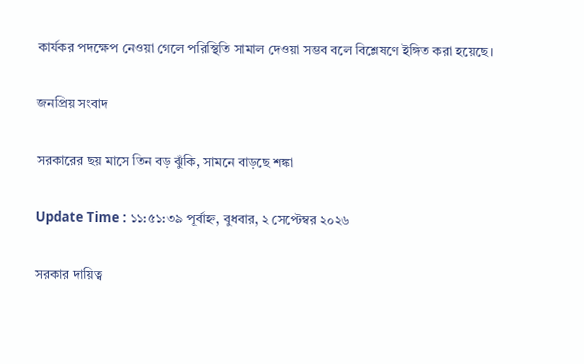কার্যকর পদক্ষেপ নেওয়া গেলে পরিস্থিতি সামাল দেওয়া সম্ভব বলে বিশ্লেষণে ইঙ্গিত করা হয়েছে।

জনপ্রিয় সংবাদ

সরকারের ছয় মাসে তিন বড় ঝুঁকি, সামনে বাড়ছে শঙ্কা

Update Time : ১১:৫১:৩৯ পূর্বাহ্ন, বুধবার, ২ সেপ্টেম্বর ২০২৬

সরকার দায়িত্ব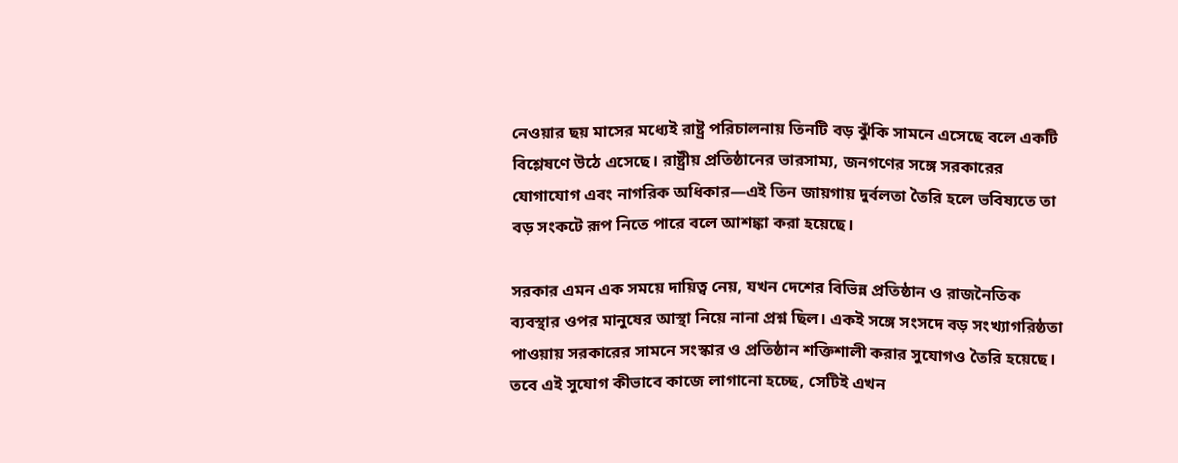নেওয়ার ছয় মাসের মধ্যেই রাষ্ট্র পরিচালনায় তিনটি বড় ঝুঁকি সামনে এসেছে বলে একটি বিশ্লেষণে উঠে এসেছে। রাষ্ট্রীয় প্রতিষ্ঠানের ভারসাম্য, জনগণের সঙ্গে সরকারের যোগাযোগ এবং নাগরিক অধিকার—এই তিন জায়গায় দুর্বলতা তৈরি হলে ভবিষ্যতে তা বড় সংকটে রূপ নিতে পারে বলে আশঙ্কা করা হয়েছে।

সরকার এমন এক সময়ে দায়িত্ব নেয়, যখন দেশের বিভিন্ন প্রতিষ্ঠান ও রাজনৈতিক ব্যবস্থার ওপর মানুষের আস্থা নিয়ে নানা প্রশ্ন ছিল। একই সঙ্গে সংসদে বড় সংখ্যাগরিষ্ঠতা পাওয়ায় সরকারের সামনে সংস্কার ও প্রতিষ্ঠান শক্তিশালী করার সুযোগও তৈরি হয়েছে। তবে এই সুযোগ কীভাবে কাজে লাগানো হচ্ছে, সেটিই এখন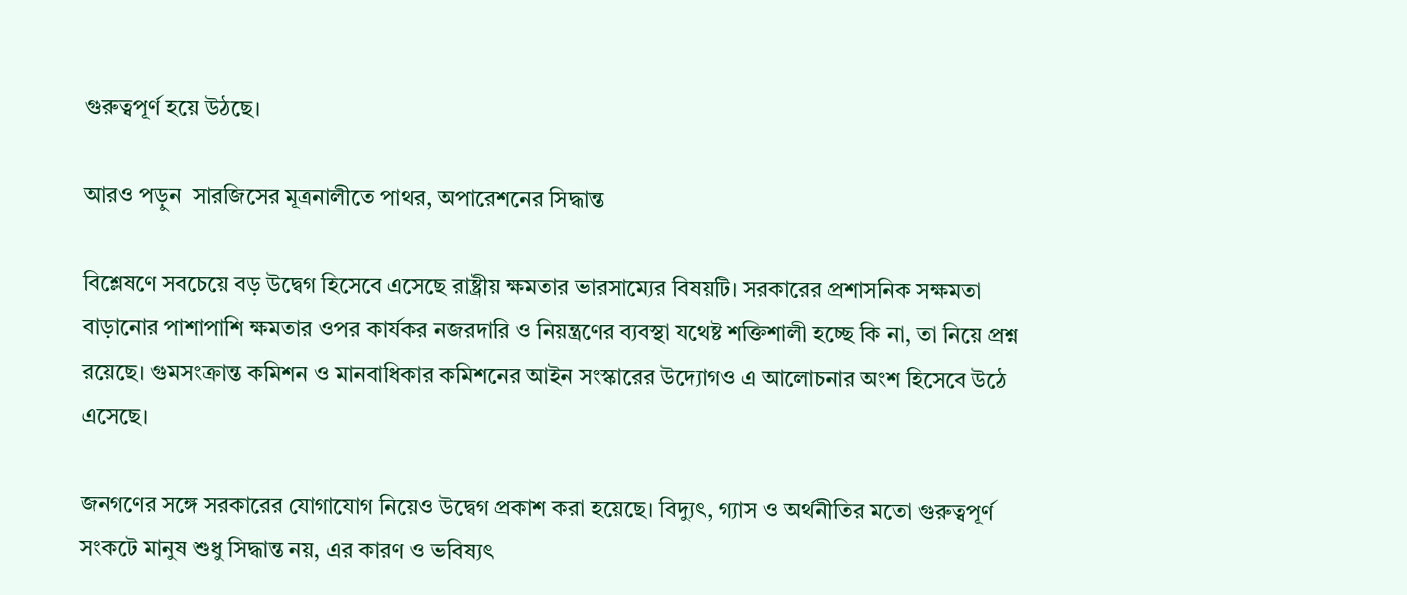গুরুত্বপূর্ণ হয়ে উঠছে।

আরও পড়ুন  সারজিসের মূত্রনালীতে পাথর, অপারেশনের সিদ্ধান্ত

বিশ্লেষণে সবচেয়ে বড় উদ্বেগ হিসেবে এসেছে রাষ্ট্রীয় ক্ষমতার ভারসাম্যের বিষয়টি। সরকারের প্রশাসনিক সক্ষমতা বাড়ানোর পাশাপাশি ক্ষমতার ওপর কার্যকর নজরদারি ও নিয়ন্ত্রণের ব্যবস্থা যথেষ্ট শক্তিশালী হচ্ছে কি না, তা নিয়ে প্রশ্ন রয়েছে। গুমসংক্রান্ত কমিশন ও মানবাধিকার কমিশনের আইন সংস্কারের উদ্যোগও এ আলোচনার অংশ হিসেবে উঠে এসেছে।

জনগণের সঙ্গে সরকারের যোগাযোগ নিয়েও উদ্বেগ প্রকাশ করা হয়েছে। বিদ্যুৎ, গ্যাস ও অর্থনীতির মতো গুরুত্বপূর্ণ সংকটে মানুষ শুধু সিদ্ধান্ত নয়, এর কারণ ও ভবিষ্যৎ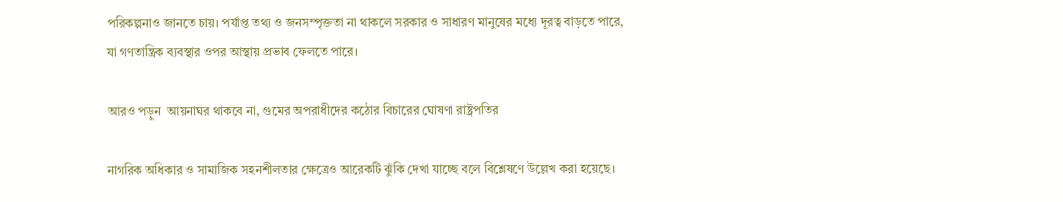পরিকল্পনাও জানতে চায়। পর্যাপ্ত তথ্য ও জনসম্পৃক্ততা না থাকলে সরকার ও সাধারণ মানুষের মধ্যে দূরত্ব বাড়তে পারে, যা গণতান্ত্রিক ব্যবস্থার ওপর আস্থায় প্রভাব ফেলতে পারে।

আরও পড়ুন  আয়নাঘর থাকবে না, গুমের অপরাধীদের কঠোর বিচারের ঘোষণা রাষ্ট্রপতির

নাগরিক অধিকার ও সামাজিক সহনশীলতার ক্ষেত্রেও আরেকটি ঝুঁকি দেখা যাচ্ছে বলে বিশ্লেষণে উল্লেখ করা হয়েছে।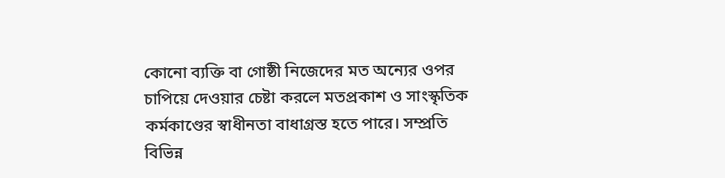কোনো ব্যক্তি বা গোষ্ঠী নিজেদের মত অন্যের ওপর চাপিয়ে দেওয়ার চেষ্টা করলে মতপ্রকাশ ও সাংস্কৃতিক কর্মকাণ্ডের স্বাধীনতা বাধাগ্রস্ত হতে পারে। সম্প্রতি বিভিন্ন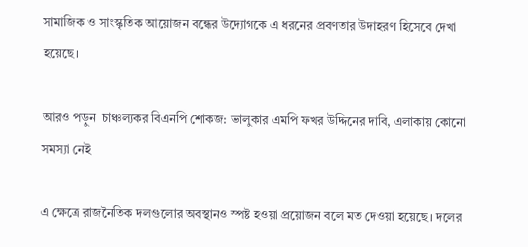সামাজিক ও সাংস্কৃতিক আয়োজন বন্ধের উদ্যোগকে এ ধরনের প্রবণতার উদাহরণ হিসেবে দেখা হয়েছে।

আরও পড়ুন  চাঞ্চল্যকর বিএনপি শোকজ: ভালুকার এমপি ফখর উদ্দিনের দাবি, এলাকায় কোনো সমস্যা নেই

এ ক্ষেত্রে রাজনৈতিক দলগুলোর অবস্থানও স্পষ্ট হওয়া প্রয়োজন বলে মত দেওয়া হয়েছে। দলের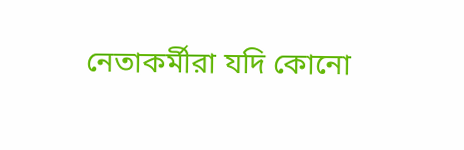নেতাকর্মীরা যদি কোনো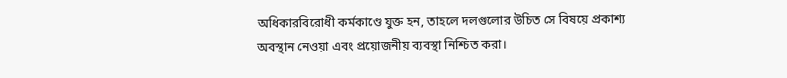অধিকারবিরোধী কর্মকাণ্ডে যুক্ত হন, তাহলে দলগুলোর উচিত সে বিষয়ে প্রকাশ্য অবস্থান নেওয়া এবং প্রয়োজনীয় ব্যবস্থা নিশ্চিত করা।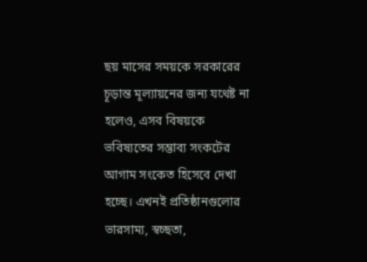ছয় মাসের সময়কে সরকারের চূড়ান্ত মূল্যায়নের জন্য যথেষ্ট না হলেও, এসব বিষয়কে ভবিষ্যতের সম্ভাব্য সংকটের আগাম সংকেত হিসেবে দেখা হচ্ছে। এখনই প্রতিষ্ঠানগুলোর ভারসাম্য, স্বচ্ছতা,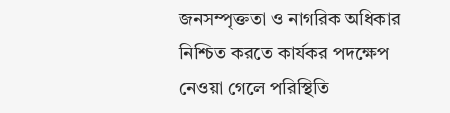জনসম্পৃক্ততা ও নাগরিক অধিকার নিশ্চিত করতে কার্যকর পদক্ষেপ নেওয়া গেলে পরিস্থিতি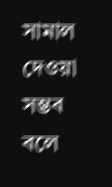সামাল দেওয়া সম্ভব বলে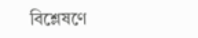বিশ্লেষণে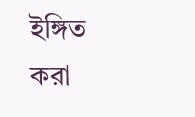ইঙ্গিত করা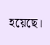হয়েছে।